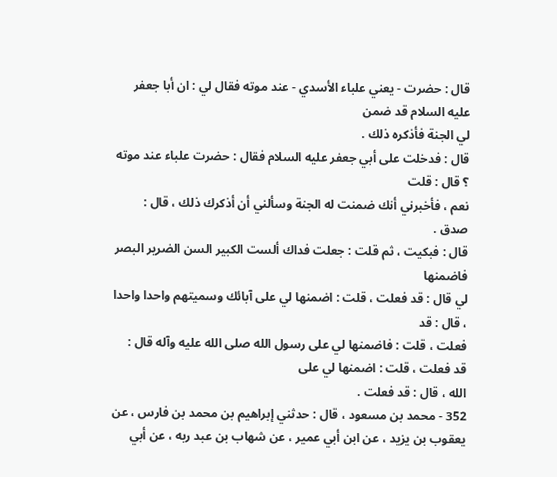قال : حضرت - يعني علباء الأسدي - عند موته فقال لي : ان أبا جعفر عليه السلام قد ضمن
لي الجنة فأذكره ذلك .
قال : فدخلت على أبي جعفر عليه السلام فقال : حضرت علباء عند موته ؟ قال : قلت
نعم ، فأخبرني أنك ضمنت له الجنة وسألني أن أذكرك ذلك ، قال : صدق .
قال : فبكيت ، ثم قلت : جعلت فداك ألست الكبير السن الضرير البصر فاضمنها
لي قال : قد فعلت ، قلت : اضمنها لي على آبائك وسميتهم واحدا واحدا ، قال : قد
فعلت ، قلت : فاضمنها لي على رسول الله صلى الله عليه وآله قال : قد فعلت ، قلت : اضمنها لي على
الله ، قال : قد فعلت .
352 - محمد بن مسعود ، قال : حدثني إبراهيم بن محمد بن فارس ، عن
يعقوب بن يزيد ، عن ابن أبي عمير ، عن شهاب بن عبد ربه ، عن أبي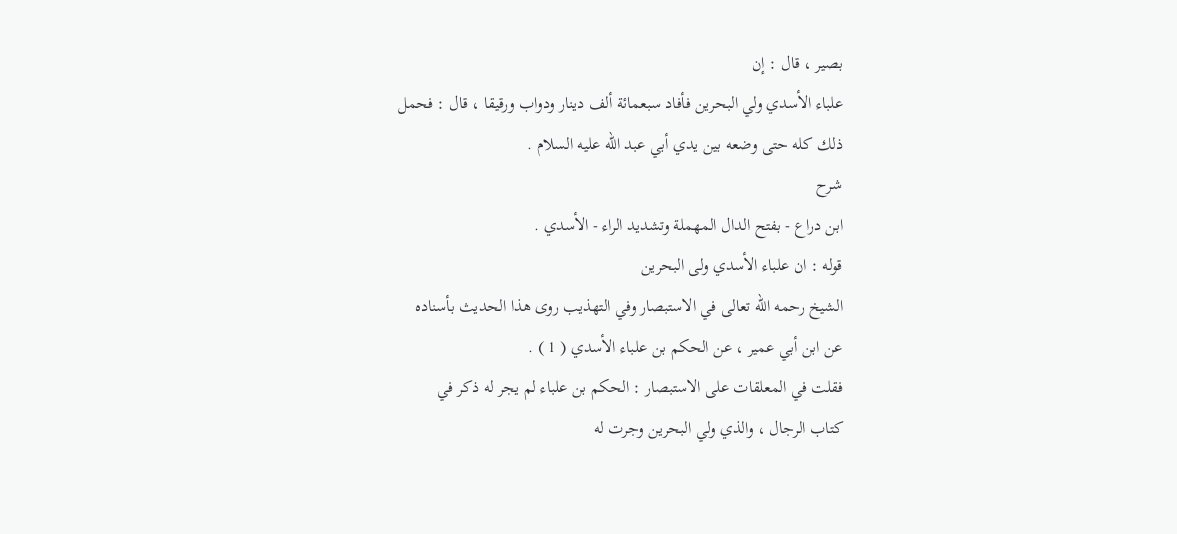بصير ، قال : إن
علباء الأسدي ولي البحرين فأفاد سبعمائة ألف دينار ودواب ورقيقا ، قال : فحمل
ذلك كله حتى وضعه بين يدي أبي عبد الله عليه السلام .
شرح
ابن دراع - بفتح الدال المهملة وتشديد الراء - الأسدي .
قوله : ان علباء الأسدي ولى البحرين
الشيخ رحمه الله تعالى في الاستبصار وفي التهذيب روى هذا الحديث بأسناده
عن ابن أبي عمير ، عن الحكم بن علباء الأسدي ( 1 ) .
فقلت في المعلقات على الاستبصار : الحكم بن علباء لم يجر له ذكر في
كتاب الرجال ، والذي ولي البحرين وجرت له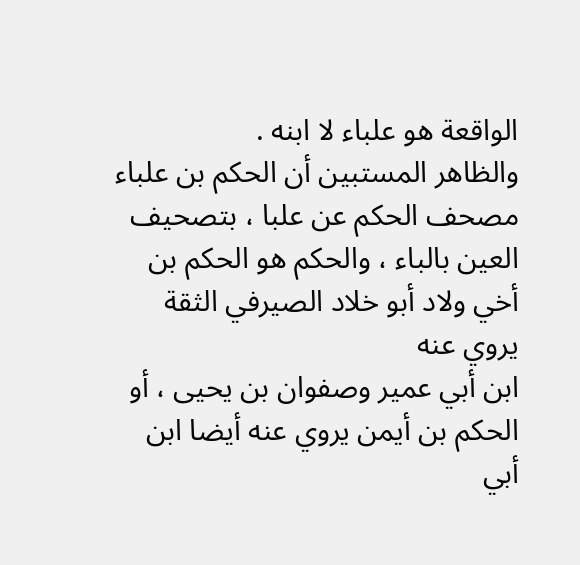الواقعة هو علباء لا ابنه .
والظاهر المستبين أن الحكم بن علباء مصحف الحكم عن علبا ، بتصحيف
العين بالباء ، والحكم هو الحكم بن أخي ولاد أبو خلاد الصيرفي الثقة يروي عنه
ابن أبي عمير وصفوان بن يحيى ، أو الحكم بن أيمن يروي عنه أيضا ابن أبي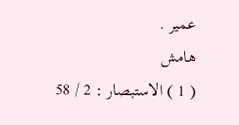عمير .
هامش
( 1 ) الاستبصار : 2 / 58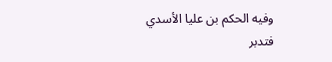وفيه الحكم بن عليا الأسدي فتدبر